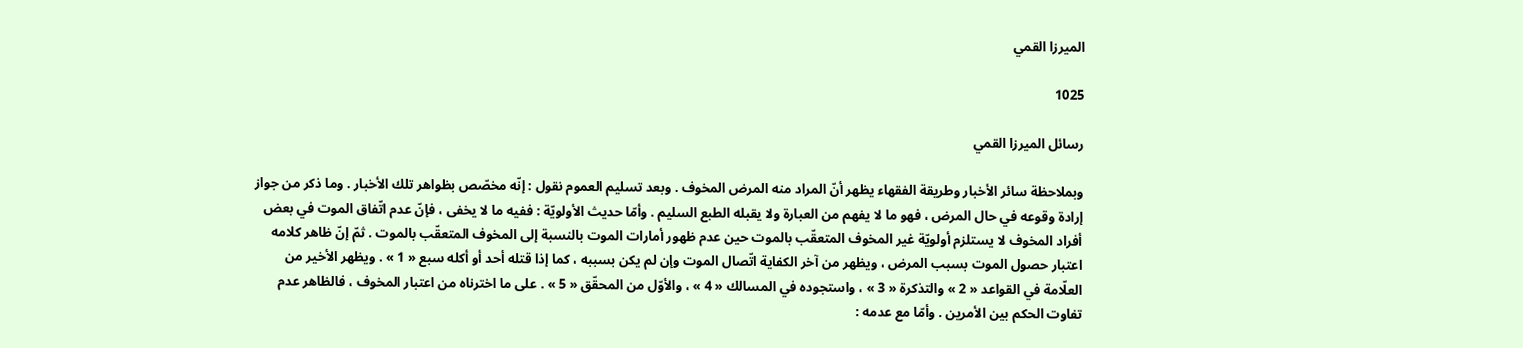الميرزا القمي

1025

رسائل الميرزا القمي

وبملاحظة سائر الأخبار وطريقة الفقهاء يظهر أنّ المراد منه المرض المخوف . وبعد تسليم العموم نقول : إنّه مخصّص بظواهر تلك الأخبار . وما ذكر من جواز إرادة وقوعه في حال المرض ، فهو ما لا يفهم من العبارة ولا يقبله الطبع السليم . وأمّا حديث الأولويّة : ففيه ما لا يخفى ، فإنّ عدم اتّفاق الموت في بعض أفراد المخوف لا يستلزم أولويّة غير المخوف المتعقّب بالموت حين عدم ظهور أمارات الموت بالنسبة إلى المخوف المتعقّب بالموت . ثمّ إنّ ظاهر كلامه اعتبار حصول الموت بسبب المرض ، ويظهر من آخر الكفاية اتّصال الموت وإن لم يكن بسببه ، كما إذا قتله أحد أو أكله سبع « 1 » . ويظهر الأخير من العلّامة في القواعد « 2 » والتذكرة « 3 » ، واستجوده في المسالك « 4 » ، والأوّل من المحقّق « 5 » . على ما اخترناه من اعتبار المخوف ، فالظاهر عدم تفاوت الحكم بين الأمرين . وأمّا مع عدمه :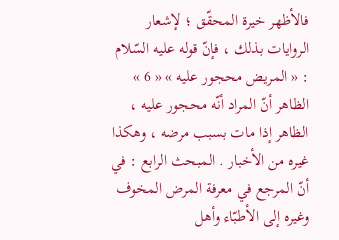فالأظهر خيرة المحقّق ؛ لإشعار الروايات بذلك ، فإنّ قوله عليه السّلام : « المريض محجور عليه » « 6 » الظاهر أنّ المراد أنّه محجور عليه ، الظاهر إذا مات بسبب مرضه ، وهكذا غيره من الأخبار . المبحث الرابع : في أنّ المرجع في معرفة المرض المخوف وغيره إلى الأطبّاء وأهل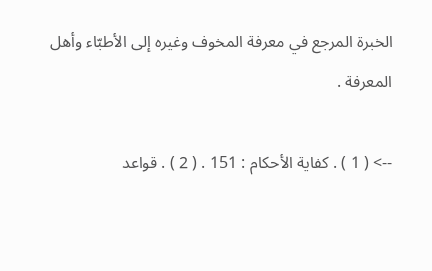الخبرة المرجع في معرفة المخوف وغيره إلى الأطبّاء وأهل المعرفة .

--> ( 1 ) . كفاية الأحكام : 151 . ( 2 ) . قواعد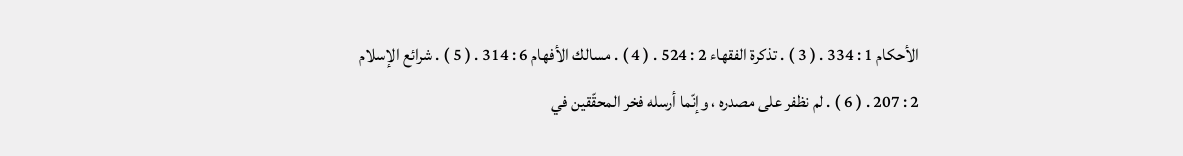الأحكام 1 : 334 . ( 3 ) . تذكرة الفقهاء 2 : 524 . ( 4 ) . مسالك الأفهام 6 : 314 . ( 5 ) . شرائع الإسلام 2 : 207 . ( 6 ) . لم نظفر على مصدره ، وإنّما أرسله فخر المحقّقين في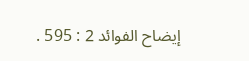إيضاح الفوائد 2 : 595 .